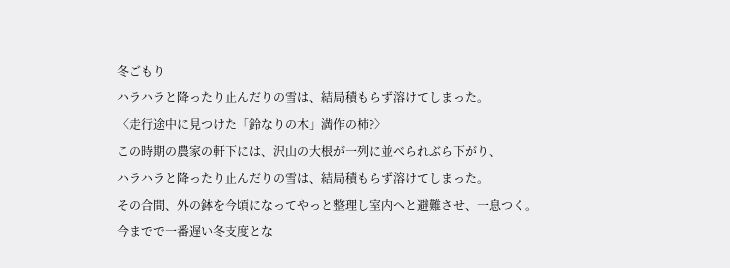冬ごもり
ハラハラと降ったり止んだりの雪は、結局積もらず溶けてしまった。
〈走行途中に見つけた「鈴なりの木」満作の柿?〉
この時期の農家の軒下には、沢山の大根が一列に並べられぶら下がり、
ハラハラと降ったり止んだりの雪は、結局積もらず溶けてしまった。
その合間、外の鉢を今頃になってやっと整理し室内へと避難させ、一息つく。
今までで一番遅い冬支度とな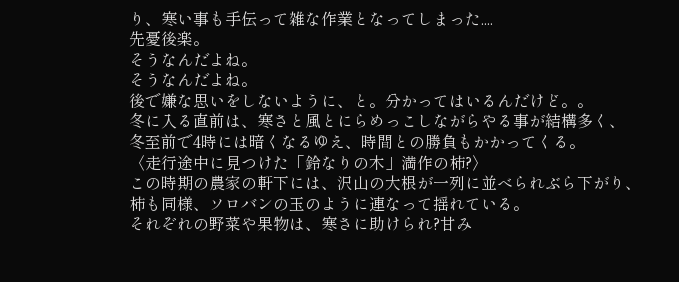り、寒い事も手伝って雑な作業となってしまった....
先憂後楽。
そうなんだよね。
そうなんだよね。
後で嫌な思いをしないように、と。分かってはいるんだけど。。
冬に入る直前は、寒さと風とにらめっこしながらやる事が結構多く、
冬至前で4時には暗くなるゆえ、時間との勝負もかかってくる。
〈走行途中に見つけた「鈴なりの木」満作の柿?〉
この時期の農家の軒下には、沢山の大根が一列に並べられぶら下がり、
柿も同様、ソロバンの玉のように連なって揺れている。
それぞれの野菜や果物は、寒さに助けられ?甘み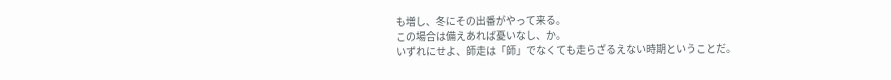も増し、冬にその出番がやって来る。
この場合は備えあれば憂いなし、か。
いずれにせよ、師走は「師」でなくても走らざるえない時期ということだ。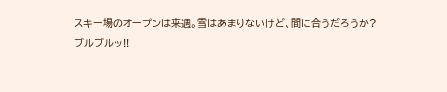スキー場のオープンは来週。雪はあまりないけど、間に合うだろうか?
ブルブルッ!!